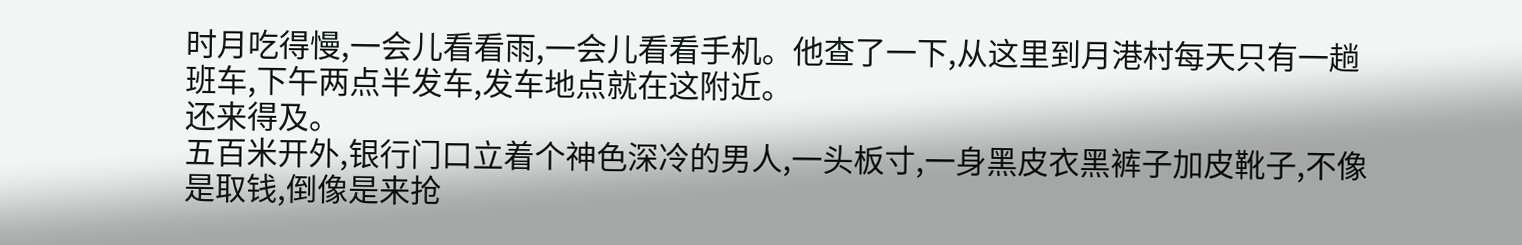时月吃得慢,一会儿看看雨,一会儿看看手机。他查了一下,从这里到月港村每天只有一趟班车,下午两点半发车,发车地点就在这附近。
还来得及。
五百米开外,银行门口立着个神色深冷的男人,一头板寸,一身黑皮衣黑裤子加皮靴子,不像是取钱,倒像是来抢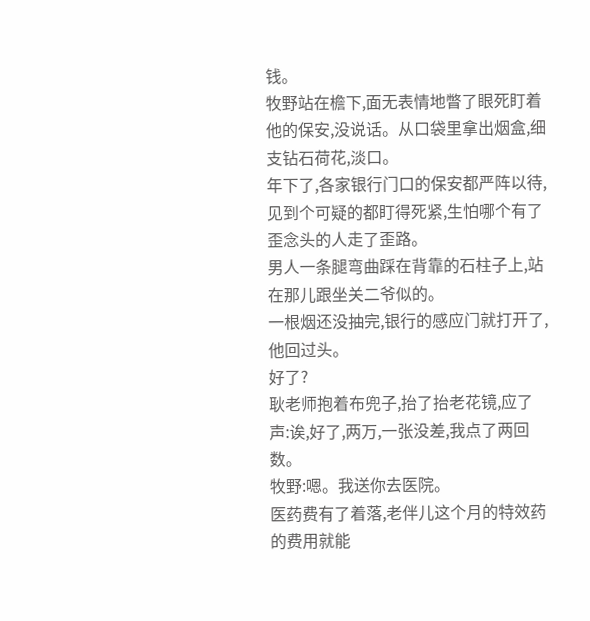钱。
牧野站在檐下,面无表情地瞥了眼死盯着他的保安,没说话。从口袋里拿出烟盒,细支钻石荷花,淡口。
年下了,各家银行门口的保安都严阵以待,见到个可疑的都盯得死紧,生怕哪个有了歪念头的人走了歪路。
男人一条腿弯曲踩在背靠的石柱子上,站在那儿跟坐关二爷似的。
一根烟还没抽完,银行的感应门就打开了,他回过头。
好了?
耿老师抱着布兜子,抬了抬老花镜,应了声:诶,好了,两万,一张没差,我点了两回数。
牧野:嗯。我送你去医院。
医药费有了着落,老伴儿这个月的特效药的费用就能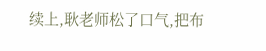续上,耿老师松了口气,把布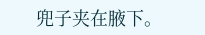兜子夹在腋下。